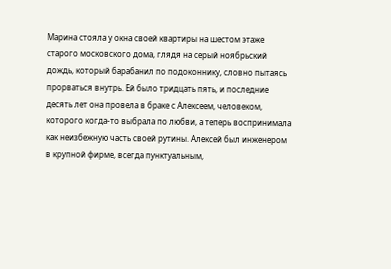Марина стояла у окна своей квартиры на шестом этаже старого московского дома, глядя на серый ноябрьский дождь, который барабанил по подоконнику, словно пытаясь прорваться внутрь. Ей было тридцать пять, и последние десять лет она провела в браке с Алексеем, человеком, которого когда-то выбрала по любви, а теперь воспринимала как неизбежную часть своей рутины. Алексей был инженером в крупной фирме, всегда пунктуальным,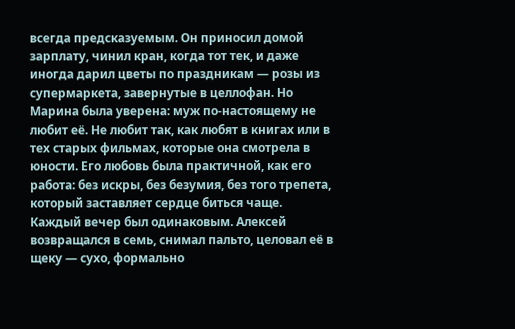всегда предсказуемым. Он приносил домой зарплату, чинил кран, когда тот тек, и даже иногда дарил цветы по праздникам — розы из супермаркета, завернутые в целлофан. Но Марина была уверена: муж по-настоящему не любит её. Не любит так, как любят в книгах или в тех старых фильмах, которые она смотрела в юности. Его любовь была практичной, как его работа: без искры, без безумия, без того трепета, который заставляет сердце биться чаще.
Каждый вечер был одинаковым. Алексей возвращался в семь, снимал пальто, целовал её в щеку — сухо, формально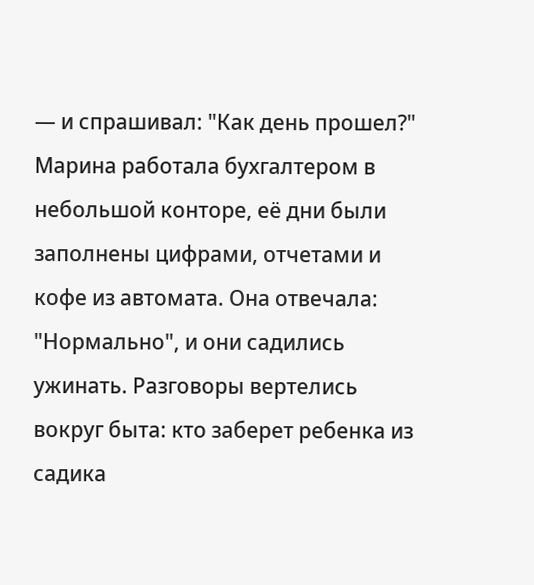— и спрашивал: "Как день прошел?" Марина работала бухгалтером в небольшой конторе, её дни были заполнены цифрами, отчетами и кофе из автомата. Она отвечала: "Нормально", и они садились ужинать. Разговоры вертелись вокруг быта: кто заберет ребенка из садика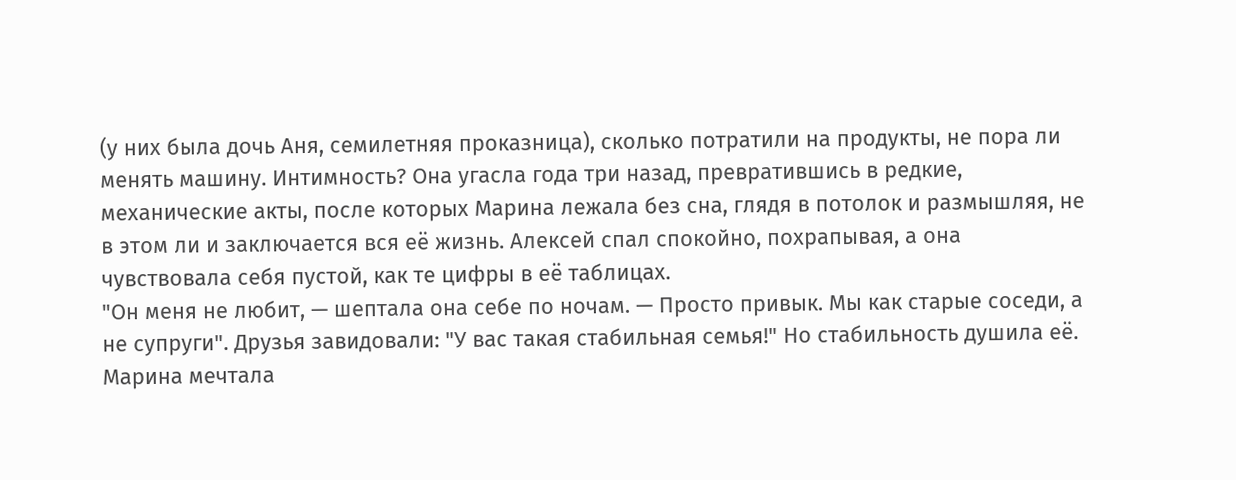(у них была дочь Аня, семилетняя проказница), сколько потратили на продукты, не пора ли менять машину. Интимность? Она угасла года три назад, превратившись в редкие, механические акты, после которых Марина лежала без сна, глядя в потолок и размышляя, не в этом ли и заключается вся её жизнь. Алексей спал спокойно, похрапывая, а она чувствовала себя пустой, как те цифры в её таблицах.
"Он меня не любит, — шептала она себе по ночам. — Просто привык. Мы как старые соседи, а не супруги". Друзья завидовали: "У вас такая стабильная семья!" Но стабильность душила её. Марина мечтала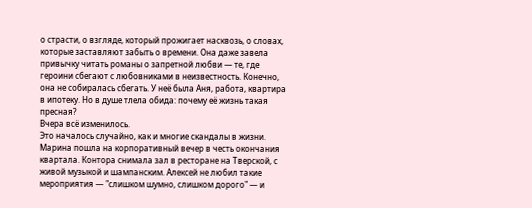о страсти, о взгляде, который прожигает насквозь, о словах, которые заставляют забыть о времени. Она даже завела привычку читать романы о запретной любви — те, где героини сбегают с любовниками в неизвестность. Конечно, она не собиралась сбегать. У неё была Аня, работа, квартира в ипотеку. Но в душе тлела обида: почему её жизнь такая пресная?
Вчера всё изменилось.
Это началось случайно, как и многие скандалы в жизни. Марина пошла на корпоративный вечер в честь окончания квартала. Контора снимала зал в ресторане на Тверской, с живой музыкой и шампанским. Алексей не любил такие мероприятия — "слишком шумно, слишком дорого" — и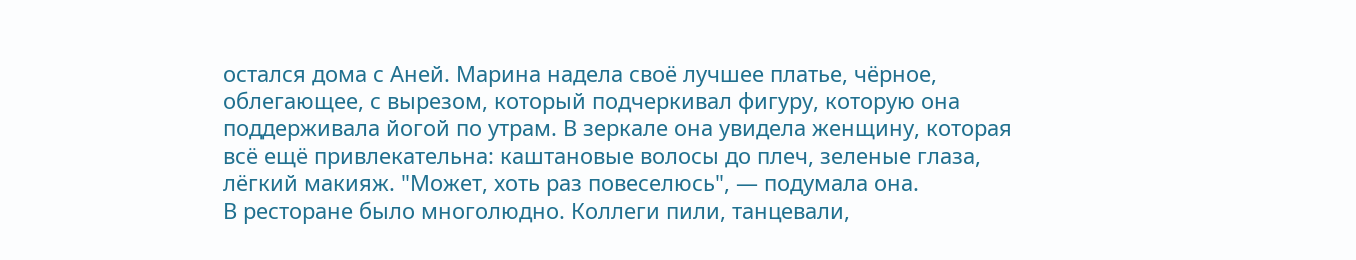остался дома с Аней. Марина надела своё лучшее платье, чёрное, облегающее, с вырезом, который подчеркивал фигуру, которую она поддерживала йогой по утрам. В зеркале она увидела женщину, которая всё ещё привлекательна: каштановые волосы до плеч, зеленые глаза, лёгкий макияж. "Может, хоть раз повеселюсь", — подумала она.
В ресторане было многолюдно. Коллеги пили, танцевали,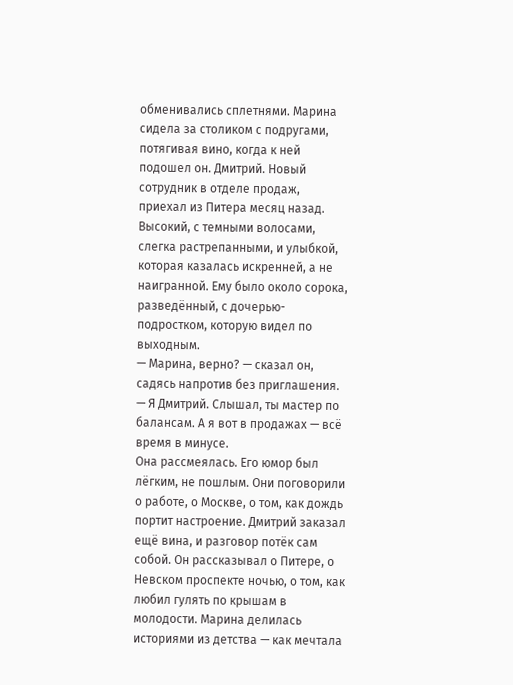обменивались сплетнями. Марина сидела за столиком с подругами, потягивая вино, когда к ней подошел он. Дмитрий. Новый сотрудник в отделе продаж, приехал из Питера месяц назад. Высокий, с темными волосами, слегка растрепанными, и улыбкой, которая казалась искренней, а не наигранной. Ему было около сорока, разведённый, с дочерью-подростком, которую видел по выходным.
— Марина, верно? — сказал он, садясь напротив без приглашения. — Я Дмитрий. Слышал, ты мастер по балансам. А я вот в продажах — всё время в минусе.
Она рассмеялась. Его юмор был лёгким, не пошлым. Они поговорили о работе, о Москве, о том, как дождь портит настроение. Дмитрий заказал ещё вина, и разговор потёк сам собой. Он рассказывал о Питере, о Невском проспекте ночью, о том, как любил гулять по крышам в молодости. Марина делилась историями из детства — как мечтала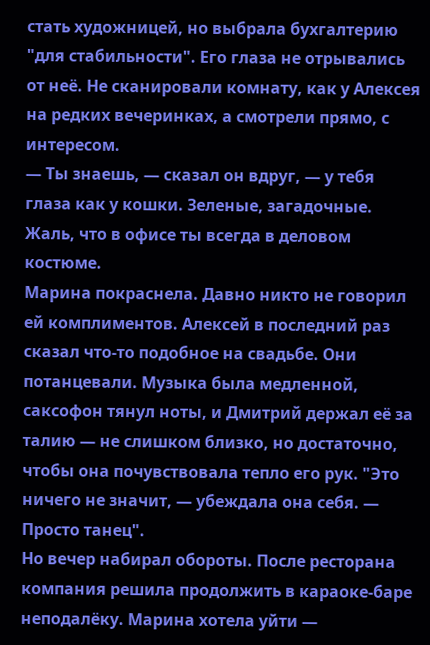стать художницей, но выбрала бухгалтерию "для стабильности". Его глаза не отрывались от неё. Не сканировали комнату, как у Алексея на редких вечеринках, а смотрели прямо, с интересом.
— Ты знаешь, — сказал он вдруг, — у тебя глаза как у кошки. Зеленые, загадочные. Жаль, что в офисе ты всегда в деловом костюме.
Марина покраснела. Давно никто не говорил ей комплиментов. Алексей в последний раз сказал что-то подобное на свадьбе. Они потанцевали. Музыка была медленной, саксофон тянул ноты, и Дмитрий держал её за талию — не слишком близко, но достаточно, чтобы она почувствовала тепло его рук. "Это ничего не значит, — убеждала она себя. — Просто танец".
Но вечер набирал обороты. После ресторана компания решила продолжить в караоке-баре неподалёку. Марина хотела уйти —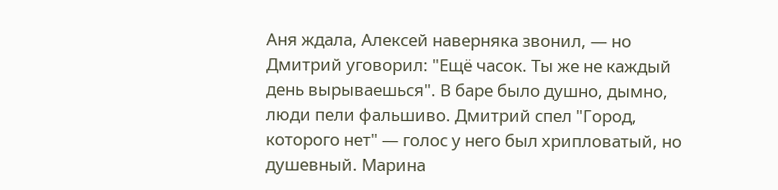Аня ждала, Алексей наверняка звонил, — но Дмитрий уговорил: "Ещё часок. Ты же не каждый день вырываешься". В баре было душно, дымно, люди пели фальшиво. Дмитрий спел "Город, которого нет" — голос у него был хрипловатый, но душевный. Марина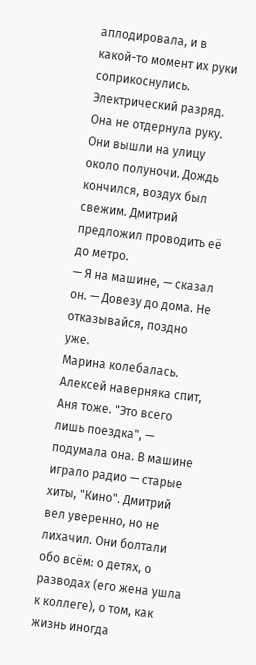аплодировала, и в какой-то момент их руки соприкоснулись. Электрический разряд. Она не отдернула руку.
Они вышли на улицу около полуночи. Дождь кончился, воздух был свежим. Дмитрий предложил проводить её до метро.
— Я на машине, — сказал он. — Довезу до дома. Не отказывайся, поздно уже.
Марина колебалась. Алексей наверняка спит, Аня тоже. "Это всего лишь поездка", — подумала она. В машине играло радио — старые хиты, "Кино". Дмитрий вел уверенно, но не лихачил. Они болтали обо всём: о детях, о разводах (его жена ушла к коллеге), о том, как жизнь иногда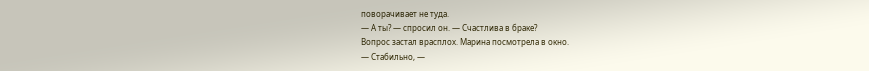поворачивает не туда.
— А ты? — спросил он. — Счастлива в браке?
Вопрос застал врасплох. Марина посмотрела в окно.
— Стабильно, —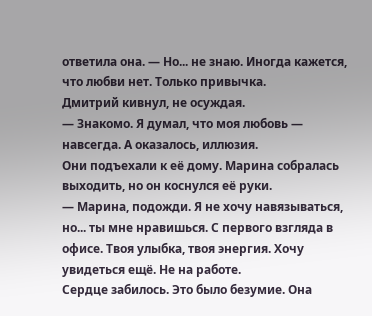ответила она. — Но... не знаю. Иногда кажется, что любви нет. Только привычка.
Дмитрий кивнул, не осуждая.
— Знакомо. Я думал, что моя любовь — навсегда. А оказалось, иллюзия.
Они подъехали к её дому. Марина собралась выходить, но он коснулся её руки.
— Марина, подожди. Я не хочу навязываться, но... ты мне нравишься. С первого взгляда в офисе. Твоя улыбка, твоя энергия. Хочу увидеться ещё. Не на работе.
Сердце забилось. Это было безумие. Она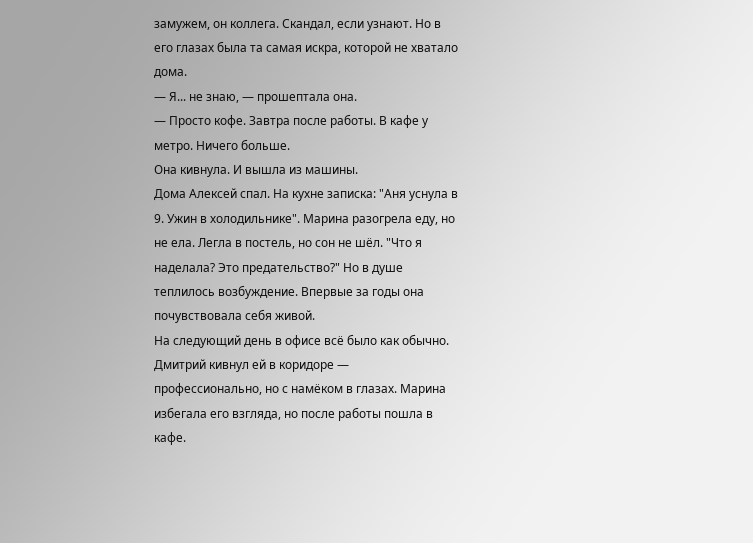замужем, он коллега. Скандал, если узнают. Но в его глазах была та самая искра, которой не хватало дома.
— Я... не знаю, — прошептала она.
— Просто кофе. Завтра после работы. В кафе у метро. Ничего больше.
Она кивнула. И вышла из машины.
Дома Алексей спал. На кухне записка: "Аня уснула в 9. Ужин в холодильнике". Марина разогрела еду, но не ела. Легла в постель, но сон не шёл. "Что я наделала? Это предательство?" Но в душе теплилось возбуждение. Впервые за годы она почувствовала себя живой.
На следующий день в офисе всё было как обычно. Дмитрий кивнул ей в коридоре — профессионально, но с намёком в глазах. Марина избегала его взгляда, но после работы пошла в кафе.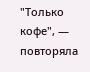"Только кофе", — повторяла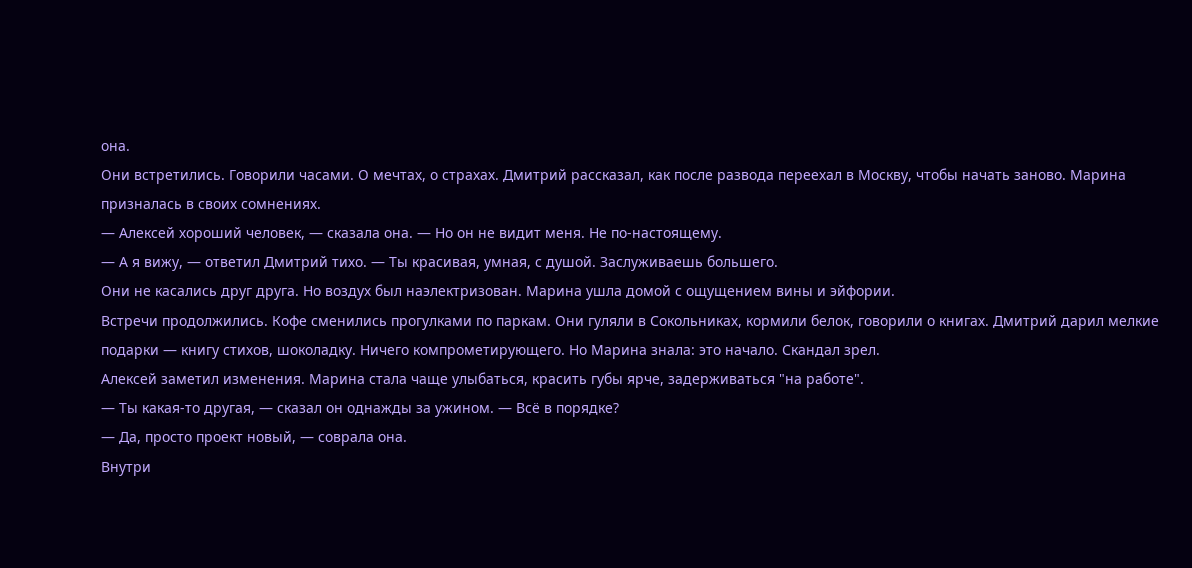она.
Они встретились. Говорили часами. О мечтах, о страхах. Дмитрий рассказал, как после развода переехал в Москву, чтобы начать заново. Марина призналась в своих сомнениях.
— Алексей хороший человек, — сказала она. — Но он не видит меня. Не по-настоящему.
— А я вижу, — ответил Дмитрий тихо. — Ты красивая, умная, с душой. Заслуживаешь большего.
Они не касались друг друга. Но воздух был наэлектризован. Марина ушла домой с ощущением вины и эйфории.
Встречи продолжились. Кофе сменились прогулками по паркам. Они гуляли в Сокольниках, кормили белок, говорили о книгах. Дмитрий дарил мелкие подарки — книгу стихов, шоколадку. Ничего компрометирующего. Но Марина знала: это начало. Скандал зрел.
Алексей заметил изменения. Марина стала чаще улыбаться, красить губы ярче, задерживаться "на работе".
— Ты какая-то другая, — сказал он однажды за ужином. — Всё в порядке?
— Да, просто проект новый, — соврала она.
Внутри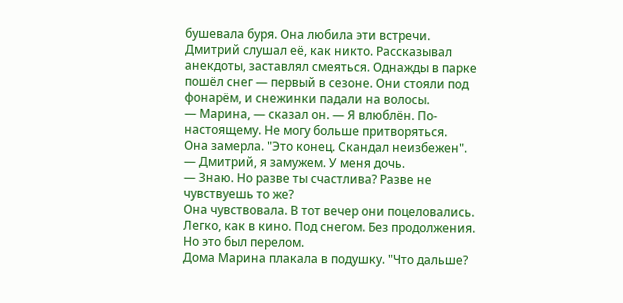бушевала буря. Она любила эти встречи. Дмитрий слушал её, как никто. Рассказывал анекдоты, заставлял смеяться. Однажды в парке пошёл снег — первый в сезоне. Они стояли под фонарём, и снежинки падали на волосы.
— Марина, — сказал он. — Я влюблён. По-настоящему. Не могу больше притворяться.
Она замерла. "Это конец. Скандал неизбежен".
— Дмитрий, я замужем. У меня дочь.
— Знаю. Но разве ты счастлива? Разве не чувствуешь то же?
Она чувствовала. В тот вечер они поцеловались. Легко, как в кино. Под снегом. Без продолжения. Но это был перелом.
Дома Марина плакала в подушку. "Что дальше?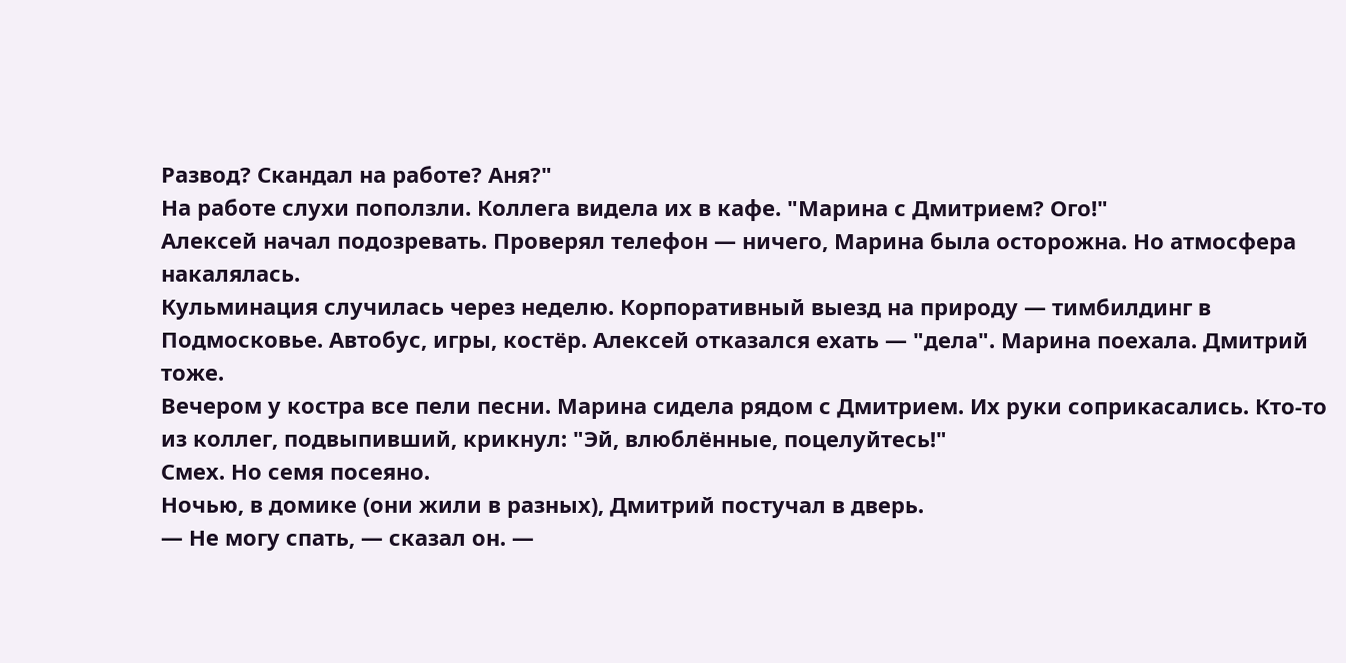Развод? Скандал на работе? Аня?"
На работе слухи поползли. Коллега видела их в кафе. "Марина с Дмитрием? Ого!"
Алексей начал подозревать. Проверял телефон — ничего, Марина была осторожна. Но атмосфера накалялась.
Кульминация случилась через неделю. Корпоративный выезд на природу — тимбилдинг в Подмосковье. Автобус, игры, костёр. Алексей отказался ехать — "дела". Марина поехала. Дмитрий тоже.
Вечером у костра все пели песни. Марина сидела рядом с Дмитрием. Их руки соприкасались. Кто-то из коллег, подвыпивший, крикнул: "Эй, влюблённые, поцелуйтесь!"
Смех. Но семя посеяно.
Ночью, в домике (они жили в разных), Дмитрий постучал в дверь.
— Не могу спать, — сказал он. —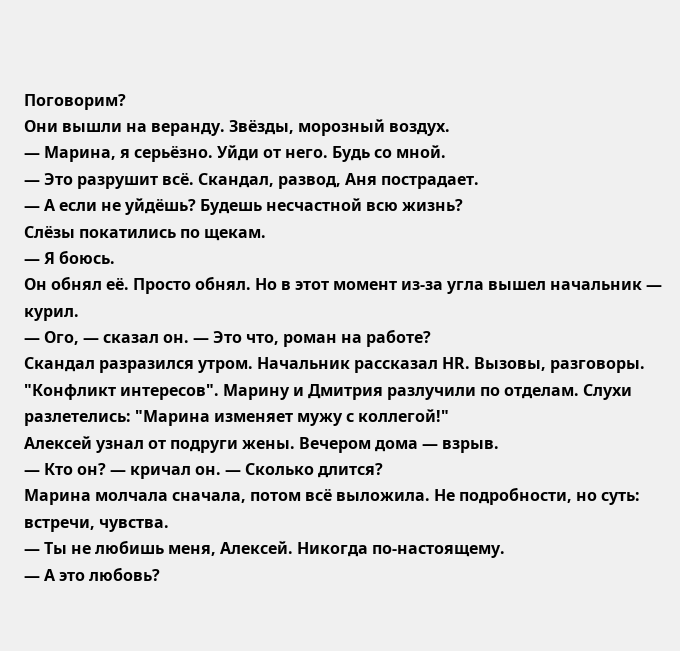Поговорим?
Они вышли на веранду. Звёзды, морозный воздух.
— Марина, я серьёзно. Уйди от него. Будь со мной.
— Это разрушит всё. Скандал, развод, Аня пострадает.
— А если не уйдёшь? Будешь несчастной всю жизнь?
Слёзы покатились по щекам.
— Я боюсь.
Он обнял её. Просто обнял. Но в этот момент из-за угла вышел начальник — курил.
— Ого, — сказал он. — Это что, роман на работе?
Скандал разразился утром. Начальник рассказал HR. Вызовы, разговоры. "Конфликт интересов". Марину и Дмитрия разлучили по отделам. Слухи разлетелись: "Марина изменяет мужу с коллегой!"
Алексей узнал от подруги жены. Вечером дома — взрыв.
— Кто он? — кричал он. — Сколько длится?
Марина молчала сначала, потом всё выложила. Не подробности, но суть: встречи, чувства.
— Ты не любишь меня, Алексей. Никогда по-настоящему.
— А это любовь?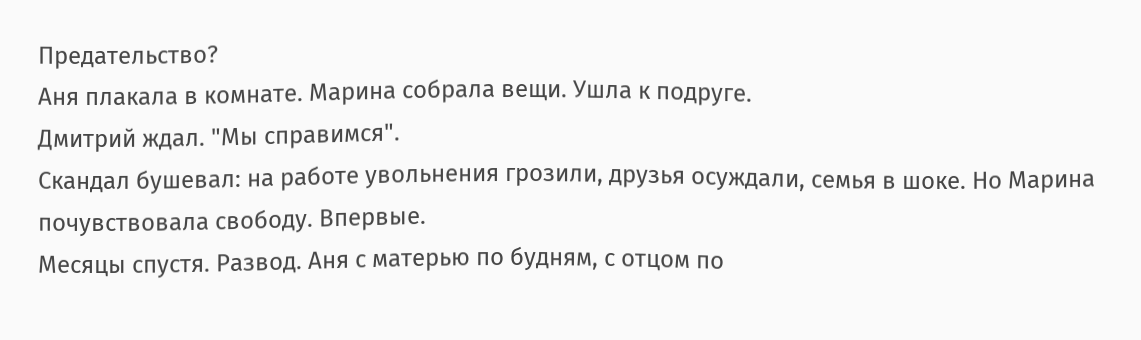Предательство?
Аня плакала в комнате. Марина собрала вещи. Ушла к подруге.
Дмитрий ждал. "Мы справимся".
Скандал бушевал: на работе увольнения грозили, друзья осуждали, семья в шоке. Но Марина почувствовала свободу. Впервые.
Месяцы спустя. Развод. Аня с матерью по будням, с отцом по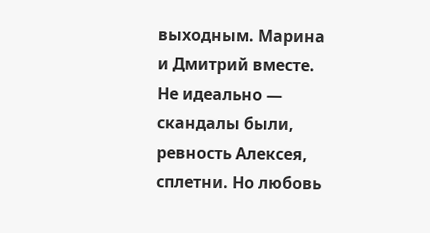выходным. Марина и Дмитрий вместе. Не идеально — скандалы были, ревность Алексея, сплетни. Но любовь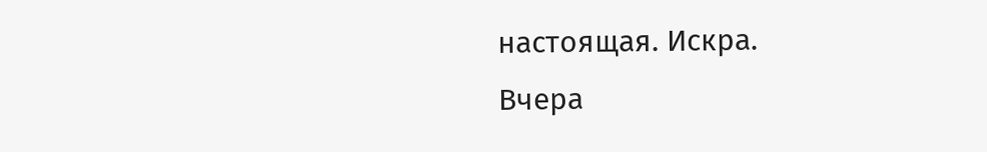настоящая. Искра.
Вчера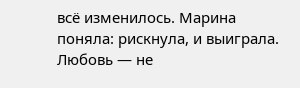всё изменилось. Марина поняла: рискнула, и выиграла. Любовь — не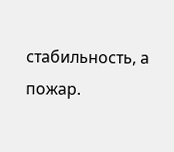стабильность, а пожар.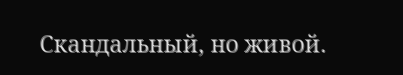Скандальный, но живой.